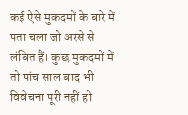कई ऐसे मुकदमों के बारे में पता चला जो अरसे से लंबित हैं। कुछ मुकदमों में तो पांच साल बाद भी विवेचना पूरी नहीं हो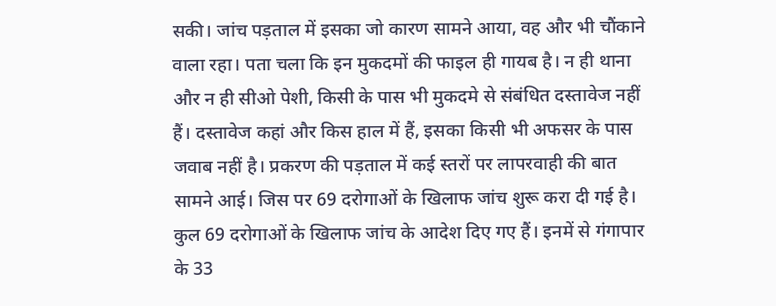सकी। जांच पड़ताल में इसका जो कारण सामने आया, वह और भी चौंकाने वाला रहा। पता चला कि इन मुकदमों की फाइल ही गायब है। न ही थाना और न ही सीओ पेशी, किसी के पास भी मुकदमे से संबंधित दस्तावेज नहीं हैं। दस्तावेज कहां और किस हाल में हैं, इसका किसी भी अफसर के पास जवाब नहीं है। प्रकरण की पड़ताल में कई स्तरों पर लापरवाही की बात सामने आई। जिस पर 69 दरोगाओं के खिलाफ जांच शुरू करा दी गई है।
कुल 69 दरोगाओं के खिलाफ जांच के आदेश दिए गए हैं। इनमें से गंगापार के 33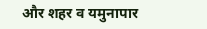और शहर व यमुनापार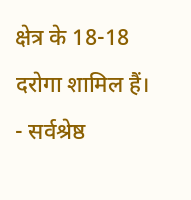क्षेत्र के 18-18 दरोगा शामिल हैं। - सर्वश्रेष्ठ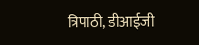त्रिपाठी, डीआईजी